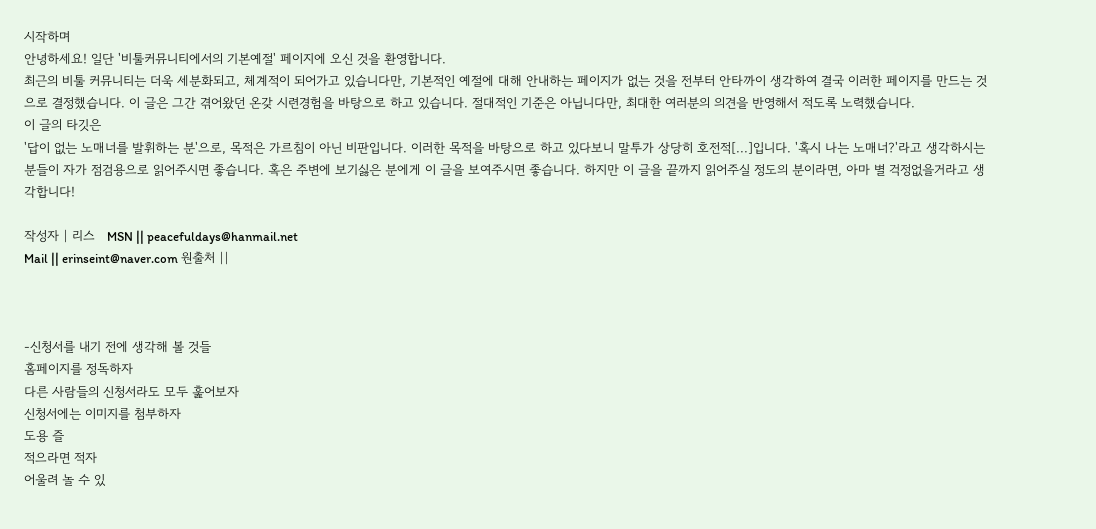시작하며
안녕하세요! 일단 '비툴커뮤니티에서의 기본예절' 페이지에 오신 것을 환영합니다.
최근의 비툴 커뮤니티는 더욱 세분화되고, 체계적이 되어가고 있습니다만, 기본적인 예절에 대해 안내하는 페이지가 없는 것을 전부터 안타까이 생각하여 결국 이러한 페이지를 만드는 것으로 결정했습니다. 이 글은 그간 겪어왔던 온갖 시련경험을 바탕으로 하고 있습니다. 절대적인 기준은 아닙니다만, 최대한 여러분의 의견을 반영해서 적도록 노력했습니다.
이 글의 타깃은
'답이 없는 노매너를 발휘하는 분'으로, 목적은 가르침이 아닌 비판입니다. 이러한 목적을 바탕으로 하고 있다보니 말투가 상당히 호전적[...]입니다. '혹시 나는 노매너?'라고 생각하시는 분들이 자가 점검용으로 읽어주시면 좋습니다. 혹은 주변에 보기싫은 분에게 이 글을 보여주시면 좋습니다. 하지만 이 글을 끝까지 읽어주실 정도의 분이라면, 아마 별 걱정없을거라고 생각합니다!

작성자 | 리스   MSN || peacefuldays@hanmail.net
Mail || erinseint@naver.com 원출처 ||



-신청서를 내기 전에 생각해 볼 것들
홈페이지를 정독하자
다른 사람들의 신청서라도 모두 훑어보자
신청서에는 이미지를 첨부하자
도용 즐
적으라면 적자
어울려 놀 수 있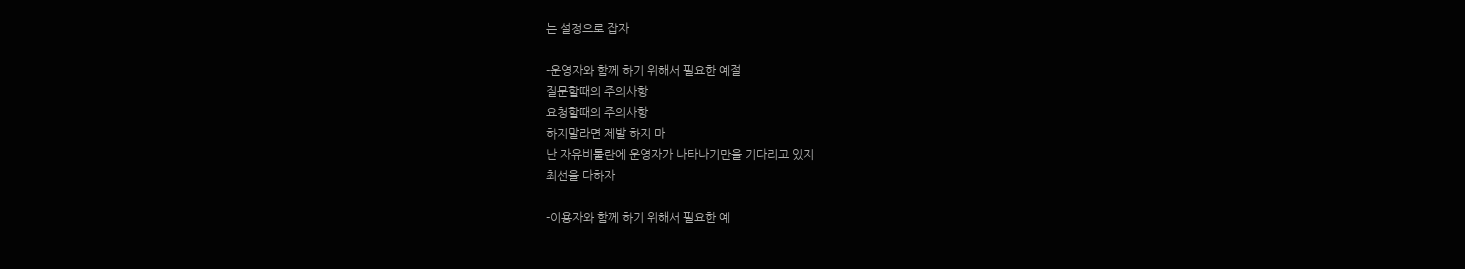는 설정으로 잡자

-운영자와 함께 하기 위해서 필요한 예절
질문할때의 주의사항
요청할때의 주의사항
하지말라면 제발 하지 마
난 자유비툴란에 운영자가 나타나기만을 기다리고 있지
최선을 다하자

-이용자와 함께 하기 위해서 필요한 예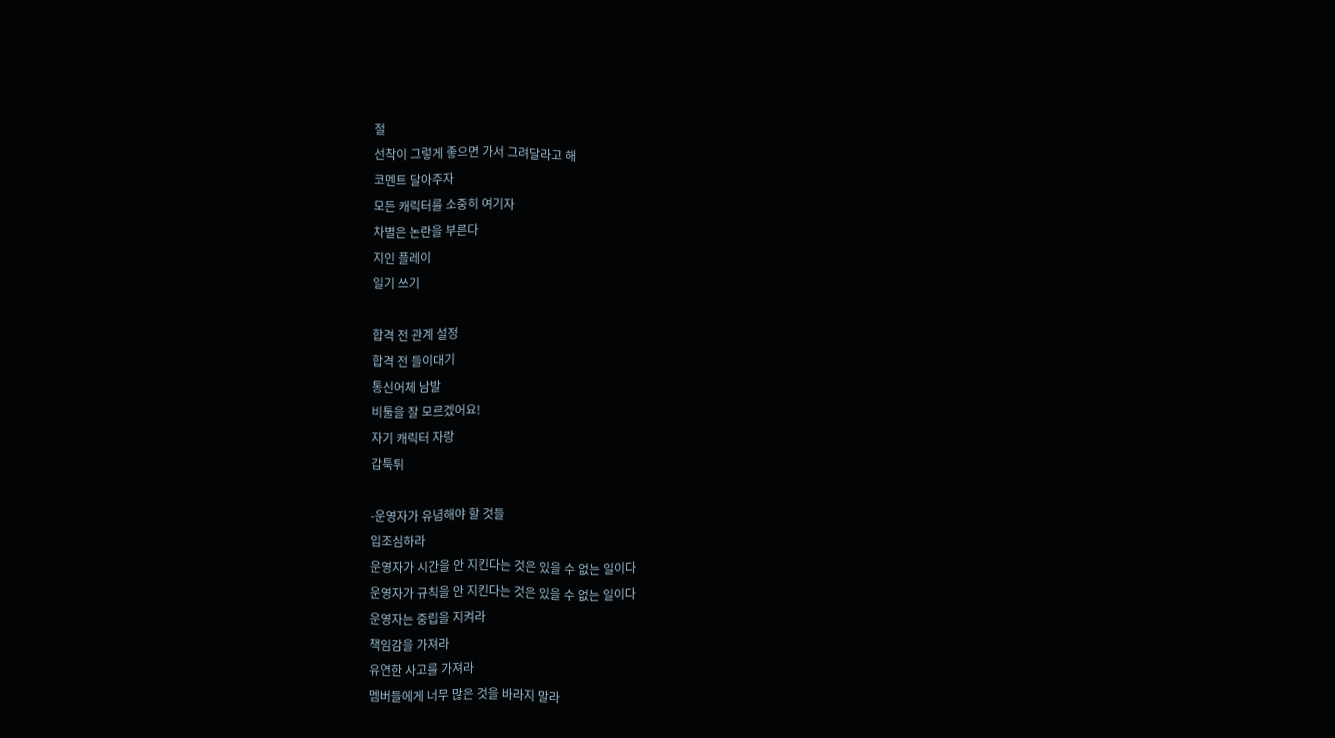절
선착이 그렇게 좋으면 가서 그려달라고 해
코멘트 달아주자
모든 캐릭터를 소중히 여기자
차별은 논란을 부른다
지인 플레이
일기 쓰기

합격 전 관계 설정
합격 전 들이대기
통신어체 남발
비툴을 잘 모르겠어요!
자기 캐릭터 자랑
갑툭튀

-운영자가 유념해야 할 것들
입조심하라
운영자가 시간을 안 지킨다는 것은 있을 수 없는 일이다
운영자가 규칙을 안 지킨다는 것은 있을 수 없는 일이다
운영자는 중립을 지켜라
책임감을 가져라
유연한 사고를 가져라
멤버들에게 너무 많은 것을 바라지 말라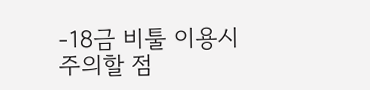-18금 비툴 이용시 주의할 점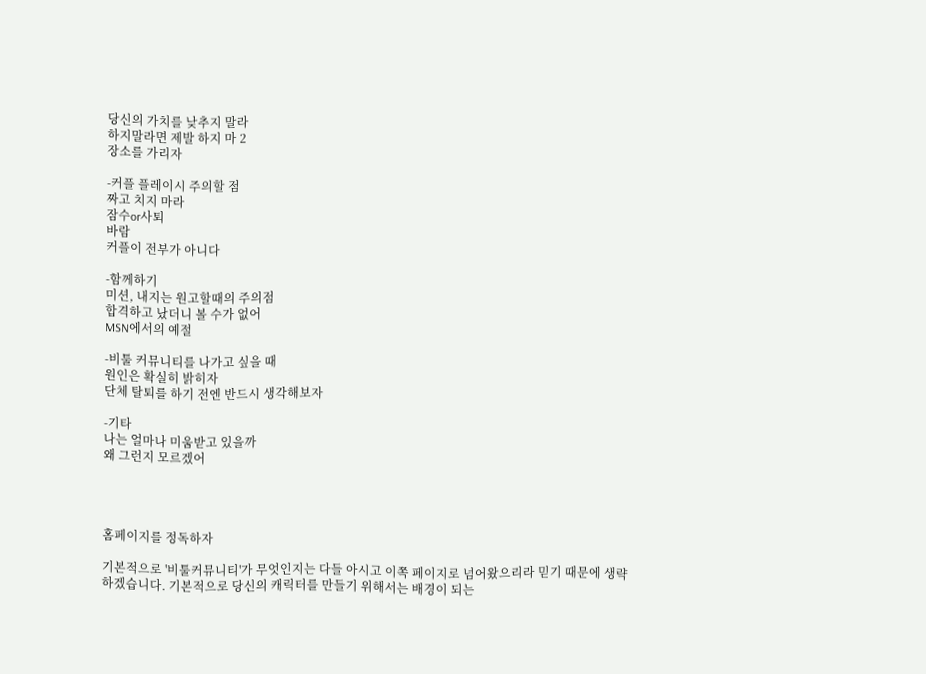당신의 가치를 낮추지 말라
하지말라면 제발 하지 마 2
장소를 가리자

-커플 플레이시 주의할 점
짜고 치지 마라
잠수or사퇴
바람
커플이 전부가 아니다

-함께하기
미션, 내지는 원고할때의 주의점
합격하고 났더니 볼 수가 없어
MSN에서의 예절

-비툴 커뮤니티를 나가고 싶을 때
원인은 확실히 밝히자
단체 탈퇴를 하기 전엔 반드시 생각해보자

-기타
나는 얼마나 미움받고 있을까
왜 그런지 모르겠어




홈페이지를 정독하자

기본적으로 '비툴커뮤니티'가 무엇인지는 다들 아시고 이쪽 페이지로 넘어왔으리라 믿기 때문에 생략하겠습니다. 기본적으로 당신의 캐릭터를 만들기 위해서는 배경이 되는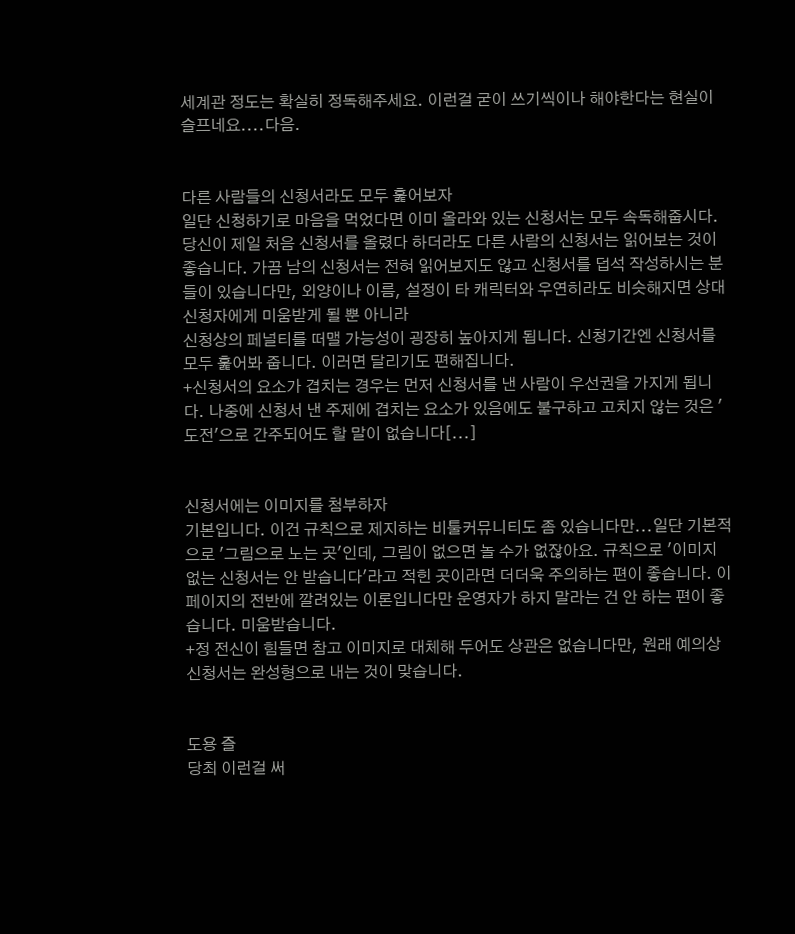세계관 정도는 확실히 정독해주세요. 이런걸 굳이 쓰기씩이나 해야한다는 현실이 슬프네요....다음.


다른 사람들의 신청서라도 모두 훑어보자
일단 신청하기로 마음을 먹었다면 이미 올라와 있는 신청서는 모두 속독해줍시다. 당신이 제일 처음 신청서를 올렸다 하더라도 다른 사람의 신청서는 읽어보는 것이 좋습니다. 가끔 남의 신청서는 전혀 읽어보지도 않고 신청서를 덥석 작성하시는 분들이 있습니다만, 외양이나 이름, 설정이 타 캐릭터와 우연히라도 비슷해지면 상대 신청자에게 미움받게 될 뿐 아니라
신청상의 페널티를 떠맬 가능성이 굉장히 높아지게 됩니다. 신청기간엔 신청서를 모두 훑어봐 줍니다. 이러면 달리기도 편해집니다.
+신청서의 요소가 겹치는 경우는 먼저 신청서를 낸 사람이 우선권을 가지게 됩니다. 나중에 신청서 낸 주제에 겹치는 요소가 있음에도 불구하고 고치지 않는 것은 '도전'으로 간주되어도 할 말이 없습니다[...]


신청서에는 이미지를 첨부하자
기본입니다. 이건 규칙으로 제지하는 비툴커뮤니티도 좀 있습니다만...일단 기본적으로 '그림으로 노는 곳'인데, 그림이 없으면 놀 수가 없잖아요. 규칙으로 '이미지 없는 신청서는 안 받습니다'라고 적힌 곳이라면 더더욱 주의하는 편이 좋습니다. 이 페이지의 전반에 깔려있는 이론입니다만 운영자가 하지 말라는 건 안 하는 편이 좋습니다. 미움받습니다.
+정 전신이 힘들면 참고 이미지로 대체해 두어도 상관은 없습니다만, 원래 예의상 신청서는 완성형으로 내는 것이 맞습니다.


도용 즐
당최 이런걸 써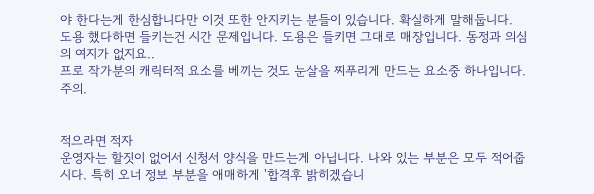야 한다는게 한심합니다만 이것 또한 안지키는 분들이 있습니다. 확실하게 말해둡니다.
도용 했다하면 들키는건 시간 문제입니다. 도용은 들키면 그대로 매장입니다. 동정과 의심의 여지가 없지요..
프로 작가분의 캐릭터적 요소를 베끼는 것도 눈살을 찌푸리게 만드는 요소중 하나입니다. 주의.


적으라면 적자
운영자는 할짓이 없어서 신청서 양식을 만드는게 아닙니다. 나와 있는 부분은 모두 적어줍시다. 특히 오너 정보 부분을 애매하게 '합격후 밝히겠습니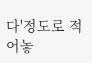다'정도로 적어놓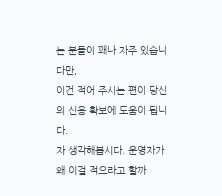는 분들이 꽤나 자주 있습니다만,
이건 적어 주시는 편이 당신의 신용 확보에 도움이 됩니다.
자 생각해봅시다. 운영자가 왜 이걸 적으라고 할까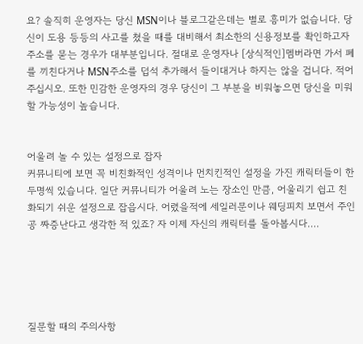요? 솔직히 운영자는 당신 MSN이나 블로그같은데는 별로 흥미가 없습니다. 당신이 도용 등등의 사고를 쳤을 때를 대비해서 최소한의 신용정보를 확인하고자 주소를 묻는 경우가 대부분입니다. 절대로 운영자나 [상식적인]멤버라면 가서 폐를 끼친다거나 MSN주소를 덥석 추가해서 들이대거나 하지는 않을 겁니다. 적어 주십시오. 또한 민감한 운영자의 경우 당신이 그 부분을 비워놓으면 당신을 미워할 가능성이 높습니다.


어울려 놀 수 있는 설정으로 잡자
커뮤니티에 보면 꼭 비친화적인 성격이나 먼치킨적인 설정을 가진 캐릭터들이 한두명씩 있습니다. 일단 커뮤니티가 어울려 노는 장소인 만큼, 어울리기 쉽고 친화되기 쉬운 설정으로 잡읍시다. 어렸을적에 세일러문이나 웨딩피치 보면서 주인공 짜증난다고 생각한 적 있죠? 자 이제 자신의 캐릭터를 돌아봅시다....





질문할 때의 주의사항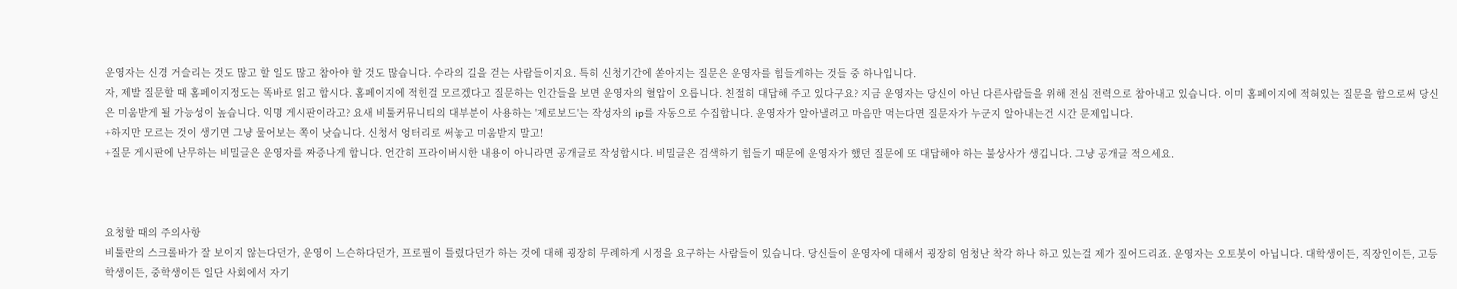운영자는 신경 거슬리는 것도 많고 할 일도 많고 참아야 할 것도 많습니다. 수라의 길을 걷는 사람들이지요. 특히 신청기간에 쏟아지는 질문은 운영자를 힘들게하는 것들 중 하나입니다.
자, 제발 질문할 때 홈페이지정도는 똑바로 읽고 합시다. 홈페이지에 적힌걸 모르겠다고 질문하는 인간들을 보면 운영자의 혈압이 오릅니다. 친절히 대답해 주고 있다구요? 지금 운영자는 당신이 아닌 다른사람들을 위해 전심 전력으로 참아내고 있습니다. 이미 홈페이지에 적혀있는 질문을 함으로써 당신은 미움받게 될 가능성이 높습니다. 익명 게시판이라고? 요새 비툴커뮤니티의 대부분이 사용하는 '제로보드'는 작성자의 ip를 자동으로 수집합니다. 운영자가 알아낼려고 마음만 먹는다면 질문자가 누군지 알아내는건 시간 문제입니다.
+하지만 모르는 것이 생기면 그냥 물어보는 쪽이 낫습니다. 신청서 엉터리로 써놓고 미움받지 말고!
+질문 게시판에 난무하는 비밀글은 운영자를 짜증나게 합니다. 언간히 프라이버시한 내용이 아니라면 공개글로 작성합시다. 비밀글은 검색하기 힘들기 때문에 운영자가 했던 질문에 또 대답해야 하는 불상사가 생깁니다. 그냥 공개글 적으세요.



요청할 때의 주의사항
비툴란의 스크롤바가 잘 보이지 않는다던가, 운영이 느슨하다던가, 프로필이 틀렸다던가 하는 것에 대해 굉장히 무례하게 시정을 요구하는 사람들이 있습니다. 당신들이 운영자에 대해서 굉장히 엄청난 착각 하나 하고 있는걸 제가 짚어드리죠. 운영자는 오토봇이 아닙니다. 대학생이든, 직장인이든, 고등학생이든, 중학생이든 일단 사회에서 자기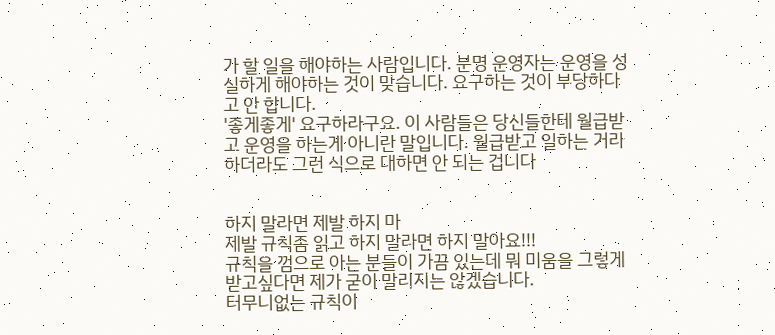가 할 일을 해야하는 사람입니다. 분명 운영자는 운영을 성실하게 해야하는 것이 맞습니다. 요구하는 것이 부당하다고 안 합니다.
'좋게좋게' 요구하라구요. 이 사람들은 당신들한테 월급받고 운영을 하는게 아니란 말입니다. 월급받고 일하는 거라 하더라도 그런 식으로 대하면 안 되는 겁니다


하지 말라면 제발 하지 마
제발 규칙좀 읽고 하지 말라면 하지 말아요!!!
규칙을 껌으로 아는 분들이 가끔 있는데 뭐 미움을 그렇게 받고싶다면 제가 굳이 말리지는 않겠습니다.
터무니없는 규칙이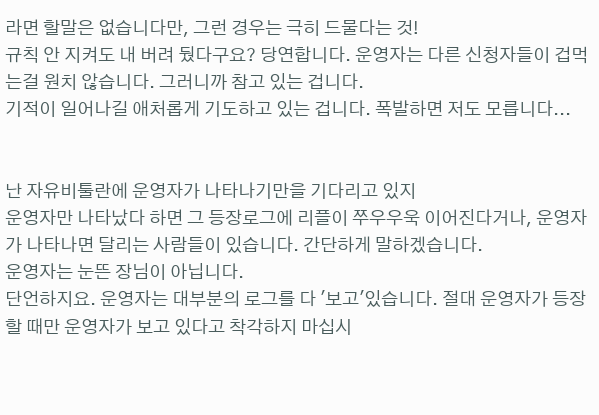라면 할말은 없습니다만, 그런 경우는 극히 드물다는 것!
규칙 안 지켜도 내 버려 뒀다구요? 당연합니다. 운영자는 다른 신청자들이 겁먹는걸 원치 않습니다. 그러니까 참고 있는 겁니다.
기적이 일어나길 애처롭게 기도하고 있는 겁니다. 폭발하면 저도 모릅니다...


난 자유비툴란에 운영자가 나타나기만을 기다리고 있지
운영자만 나타났다 하면 그 등장로그에 리플이 쭈우우욱 이어진다거나, 운영자가 나타나면 달리는 사람들이 있습니다. 간단하게 말하겠습니다.
운영자는 눈뜬 장님이 아닙니다.
단언하지요. 운영자는 대부분의 로그를 다 '보고'있습니다. 절대 운영자가 등장할 때만 운영자가 보고 있다고 착각하지 마십시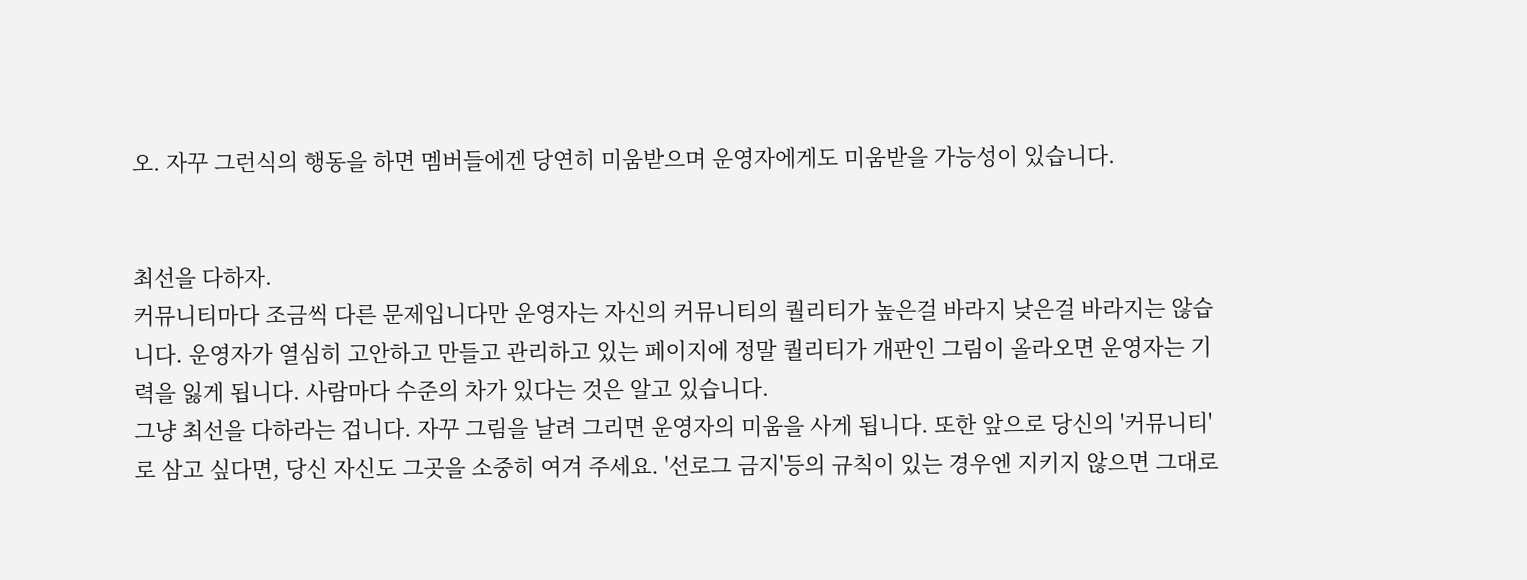오. 자꾸 그런식의 행동을 하면 멤버들에겐 당연히 미움받으며 운영자에게도 미움받을 가능성이 있습니다.


최선을 다하자.
커뮤니티마다 조금씩 다른 문제입니다만 운영자는 자신의 커뮤니티의 퀄리티가 높은걸 바라지 낮은걸 바라지는 않습니다. 운영자가 열심히 고안하고 만들고 관리하고 있는 페이지에 정말 퀄리티가 개판인 그림이 올라오면 운영자는 기력을 잃게 됩니다. 사람마다 수준의 차가 있다는 것은 알고 있습니다.
그냥 최선을 다하라는 겁니다. 자꾸 그림을 날려 그리면 운영자의 미움을 사게 됩니다. 또한 앞으로 당신의 '커뮤니티'로 삼고 싶다면, 당신 자신도 그곳을 소중히 여겨 주세요. '선로그 금지'등의 규칙이 있는 경우엔 지키지 않으면 그대로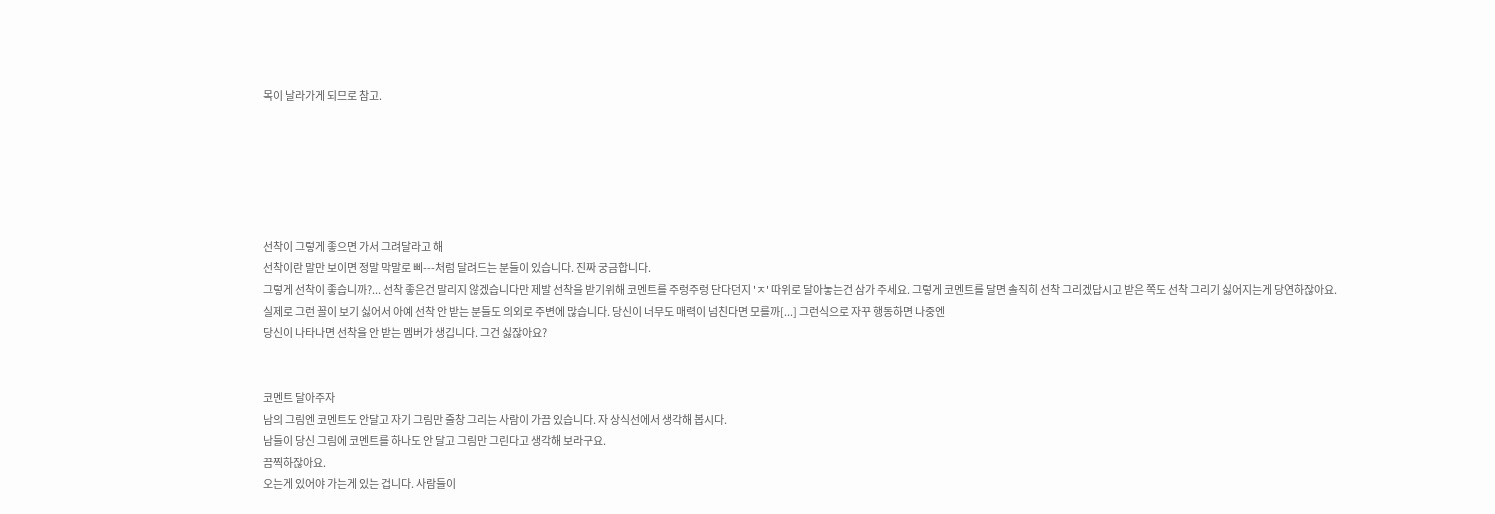목이 날라가게 되므로 참고.






선착이 그렇게 좋으면 가서 그려달라고 해
선착이란 말만 보이면 정말 막말로 삐---처럼 달려드는 분들이 있습니다. 진짜 궁금합니다.
그렇게 선착이 좋습니까?... 선착 좋은건 말리지 않겠습니다만 제발 선착을 받기위해 코멘트를 주렁주렁 단다던지 'ㅈ' 따위로 달아놓는건 삼가 주세요. 그렇게 코멘트를 달면 솔직히 선착 그리겠답시고 받은 쪽도 선착 그리기 싫어지는게 당연하잖아요. 실제로 그런 꼴이 보기 싫어서 아예 선착 안 받는 분들도 의외로 주변에 많습니다. 당신이 너무도 매력이 넘친다면 모를까[...] 그런식으로 자꾸 행동하면 나중엔
당신이 나타나면 선착을 안 받는 멤버가 생깁니다. 그건 싫잖아요?


코멘트 달아주자
남의 그림엔 코멘트도 안달고 자기 그림만 줄창 그리는 사람이 가끔 있습니다. 자 상식선에서 생각해 봅시다.
남들이 당신 그림에 코멘트를 하나도 안 달고 그림만 그린다고 생각해 보라구요.
끔찍하잖아요.
오는게 있어야 가는게 있는 겁니다. 사람들이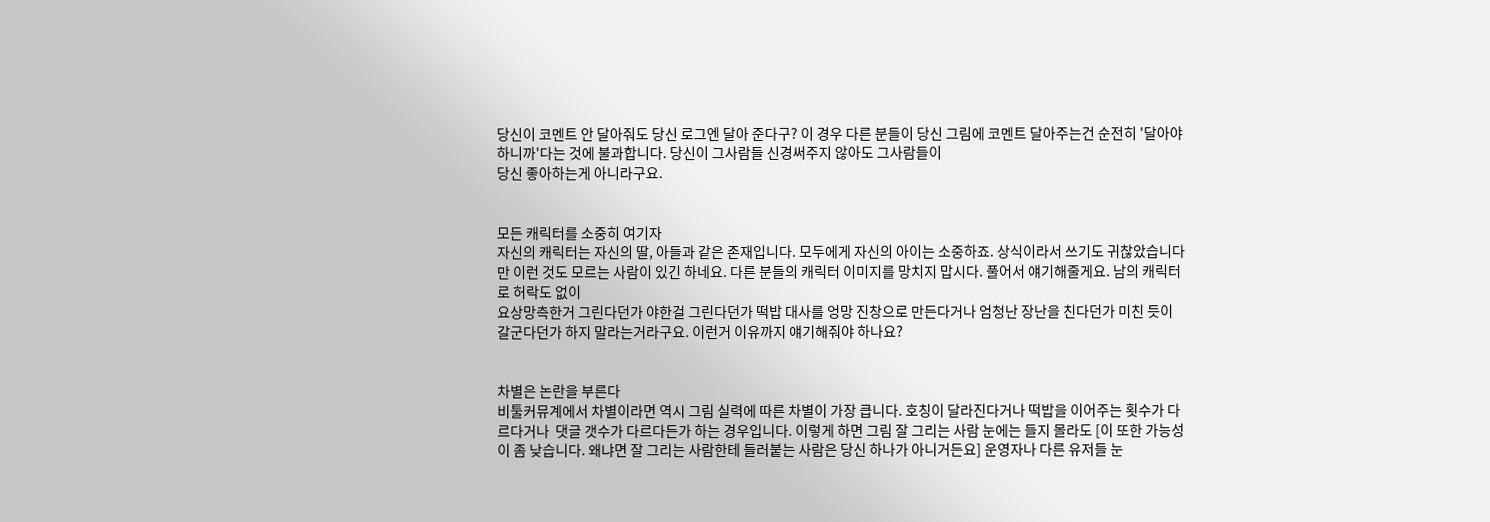당신이 코멘트 안 달아줘도 당신 로그엔 달아 준다구? 이 경우 다른 분들이 당신 그림에 코멘트 달아주는건 순전히 '달아야 하니까'다는 것에 불과합니다. 당신이 그사람들 신경써주지 않아도 그사람들이
당신 좋아하는게 아니라구요.


모든 캐릭터를 소중히 여기자
자신의 캐릭터는 자신의 딸, 아들과 같은 존재입니다. 모두에게 자신의 아이는 소중하죠. 상식이라서 쓰기도 귀찮았습니다만 이런 것도 모르는 사람이 있긴 하네요. 다른 분들의 캐릭터 이미지를 망치지 맙시다. 풀어서 얘기해줄게요. 남의 캐릭터로 허락도 없이
요상망측한거 그린다던가 야한걸 그린다던가 떡밥 대사를 엉망 진창으로 만든다거나 엄청난 장난을 친다던가 미친 듯이 갈군다던가 하지 말라는거라구요. 이런거 이유까지 얘기해줘야 하나요?


차별은 논란을 부른다
비툴커뮤계에서 차별이라면 역시 그림 실력에 따른 차별이 가장 큽니다. 호칭이 달라진다거나 떡밥을 이어주는 횟수가 다르다거나  댓글 갯수가 다르다든가 하는 경우입니다. 이렇게 하면 그림 잘 그리는 사람 눈에는 들지 몰라도 [이 또한 가능성이 좀 낮습니다. 왜냐면 잘 그리는 사람한테 들러붙는 사람은 당신 하나가 아니거든요] 운영자나 다른 유저들 눈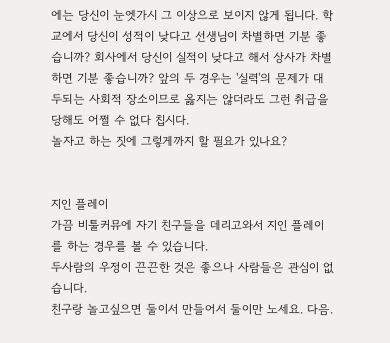에는 당신이 눈엣가시 그 이상으로 보이지 않게 됩니다. 학교에서 당신이 성적이 낮다고 선생님이 차별하면 기분 좋습니까? 회사에서 당신이 실적이 낮다고 해서 상사가 차별하면 기분 좋습니까? 앞의 두 경우는 '실력'의 문제가 대두되는 사회적 장소이므로 옳지는 않더라도 그런 취급을 당해도 어쩔 수 없다 칩시다.
놀자고 하는 짓에 그렇게까지 할 필요가 있나요?


지인 플레이
가끔 비툴커뮤에 자기 친구들을 데리고와서 지인 플레이를 하는 경우를 볼 수 있습니다.
두사람의 우정이 끈끈한 것은 좋으나 사람들은 관심이 없습니다.
친구랑 놀고싶으면 둘이서 만들어서 둘이만 노세요. 다음.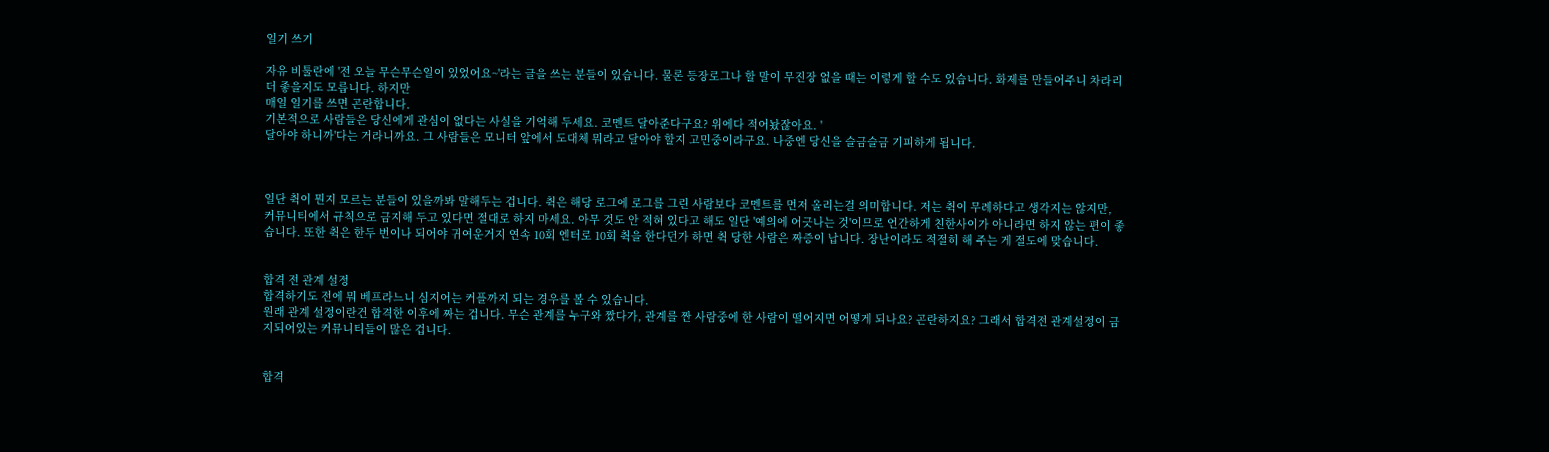일기 쓰기

자유 비툴란에 '전 오늘 무슨무슨일이 있었어요~'라는 글을 쓰는 분들이 있습니다. 물론 등장로그나 할 말이 무진장 없을 때는 이렇게 할 수도 있습니다. 화제를 만들어주니 차라리 더 좋을지도 모릅니다. 하지만
매일 일기를 쓰면 곤란합니다.
기본적으로 사람들은 당신에게 관심이 없다는 사실을 기억해 두세요. 코멘트 달아준다구요? 위에다 적어놨잖아요. '
달아야 하니까'다는 거라니까요. 그 사람들은 모니터 앞에서 도대체 뭐라고 달아야 할지 고민중이라구요. 나중엔 당신을 슬금슬금 기피하게 됩니다.



일단 췩이 뭔지 모르는 분들이 있을까봐 말해두는 겁니다. 췩은 해당 로그에 로그를 그린 사람보다 코멘트를 먼저 올리는걸 의미합니다. 저는 췩이 무례하다고 생각지는 않지만,
커뮤니티에서 규칙으로 금지해 두고 있다면 절대로 하지 마세요. 아무 것도 안 적혀 있다고 해도 일단 '예의에 어긋나는 것'이므로 언간하게 친한사이가 아니라면 하지 않는 편이 좋습니다. 또한 췩은 한두 번이나 되어야 귀여운거지 연속 10회 엔터로 10회 췩을 한다던가 하면 췩 당한 사람은 짜증이 납니다. 장난이라도 적절히 해 주는 게 절도에 맞습니다.


합격 전 관계 설정
합격하기도 전에 뭐 베프라느니 심지어는 커플까지 되는 경우를 볼 수 있습니다.
원래 관계 설정이란건 합격한 이후에 짜는 겁니다. 무슨 관계를 누구와 짰다가, 관계를 짠 사람중에 한 사람이 떨어지면 어떻게 되나요? 곤란하지요? 그래서 합격전 관계설정이 금지되어있는 커뮤니티들이 많은 겁니다.


합격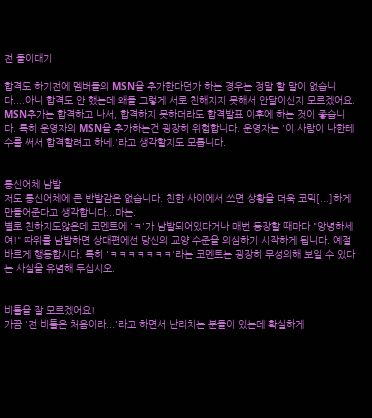전 들이대기

합격도 하기전에 멤버들의 MSN을 추가한다던가 하는 경우는 정말 할 말이 없습니다....아니 합격도 안 했는데 왜들 그렇게 서로 친해지지 못해서 안달이신지 모르겠어요.
MSN추가는 합격하고 나서, 합격하지 못하더라도 합격발표 이후에 하는 것이 좋습니다. 특히 운영자의 MSN을 추가하는건 굉장히 위험합니다. 운영자는 '이 사람이 나한테 수를 써서 합격할려고 하네.'라고 생각할지도 모릅니다.


통신어체 남발
저도 통신어체에 큰 반발감은 없습니다. 친한 사이에서 쓰면 상황을 더욱 코믹[...]하게 만들어준다고 생각합니다...마는.
별로 친하지도않은데 코멘트에 'ㅋ'가 남발되어있다거나 매번 등장할 때마다 "앙녕하세여!" 따위를 남발하면 상대편에선 당신의 교양 수준을 의심하기 시작하게 됩니다. 예절바르게 행동합시다. 특히 'ㅋㅋㅋㅋㅋㅋㅋ'라는 코멘트는 굉장히 무성의해 보일 수 있다는 사실을 유념해 두십시오.


비툴을 잘 모르겠어요!
가끔 '전 비툴은 처음이라...'라고 하면서 난리치는 분들이 있는데 확실하게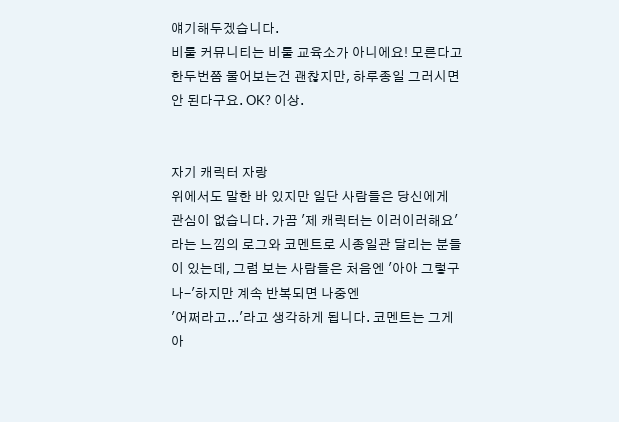얘기해두겠습니다.
비툴 커뮤니티는 비툴 교육소가 아니에요! 모른다고 한두번쯤 물어보는건 괜찮지만, 하루종일 그러시면 안 된다구요. OK? 이상.


자기 캐릭터 자랑
위에서도 말한 바 있지만 일단 사람들은 당신에게 관심이 없습니다. 가끔 '제 캐릭터는 이러이러해요'라는 느낌의 로그와 코멘트로 시종일관 달리는 분들이 있는데, 그럼 보는 사람들은 처음엔 '아아 그렇구나-'하지만 계속 반복되면 나중엔
'어쩌라고...'라고 생각하게 됩니다. 코멘트는 그게 아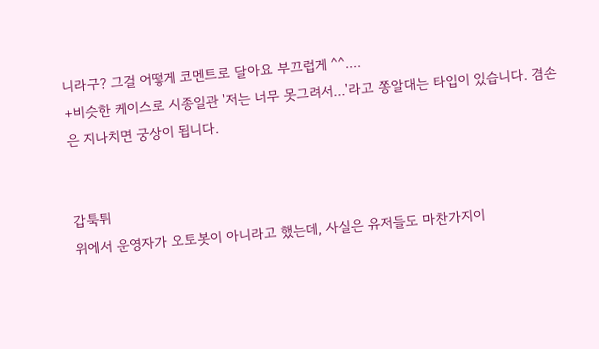니라구? 그걸 어떻게 코멘트로 달아요 부끄럽게 ^^....
+비슷한 케이스로 시종일관 '저는 너무 못그려서...'라고 쫑알대는 타입이 있습니다. 겸손은 지나치면 궁상이 됩니다.


갑툭튀
위에서 운영자가 오토봇이 아니라고 했는데, 사실은 유저들도 마찬가지이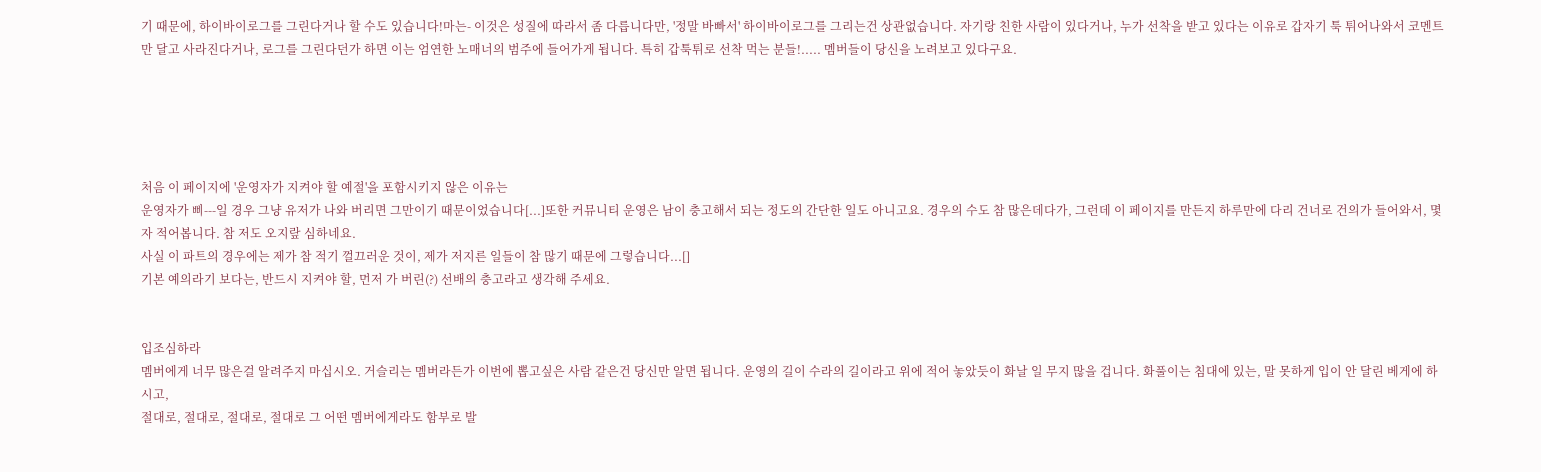기 때문에, 하이바이로그를 그린다거나 할 수도 있습니다!마는- 이것은 성질에 따라서 좀 다릅니다만, '정말 바빠서' 하이바이로그를 그리는건 상관없습니다. 자기랑 친한 사람이 있다거나, 누가 선착을 받고 있다는 이유로 갑자기 툭 튀어나와서 코멘트만 달고 사라진다거나, 로그를 그린다던가 하면 이는 엄연한 노매너의 범주에 들어가게 됩니다. 특히 갑툭튀로 선착 먹는 분들!..... 멤버들이 당신을 노려보고 있다구요.





처음 이 페이지에 '운영자가 지켜야 할 예절'을 포함시키지 않은 이유는
운영자가 삐---일 경우 그냥 유저가 나와 버리면 그만이기 때문이었습니다[...]또한 커뮤니티 운영은 남이 충고해서 되는 정도의 간단한 일도 아니고요. 경우의 수도 참 많은데다가, 그런데 이 페이지를 만든지 하루만에 다리 건너로 건의가 들어와서, 몇자 적어봅니다. 참 저도 오지랖 심하네요.
사실 이 파트의 경우에는 제가 참 적기 껄끄러운 것이, 제가 저지른 일들이 참 많기 때문에 그렇습니다...[]
기본 예의라기 보다는, 반드시 지켜야 할, 먼저 가 버린(?) 선배의 충고라고 생각해 주세요.


입조심하라
멤버에게 너무 많은걸 알려주지 마십시오. 거슬리는 멤버라든가 이번에 뽑고싶은 사람 같은건 당신만 알면 됩니다. 운영의 길이 수라의 길이라고 위에 적어 놓았듯이 화날 일 무지 많을 겁니다. 화풀이는 침대에 있는, 말 못하게 입이 안 달린 베게에 하시고,
절대로, 절대로, 절대로, 절대로 그 어떤 멤버에게라도 함부로 발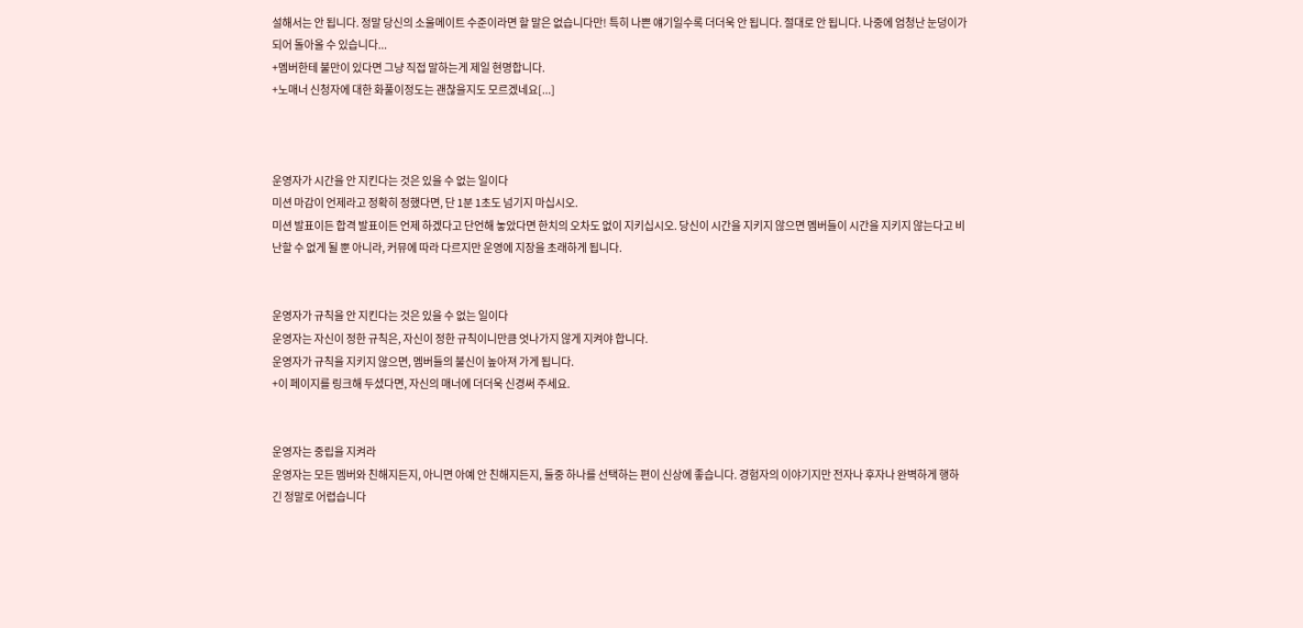설해서는 안 됩니다. 정말 당신의 소울메이트 수준이라면 할 말은 없습니다만! 특히 나쁜 얘기일수록 더더욱 안 됩니다. 절대로 안 됩니다. 나중에 엄청난 눈덩이가 되어 돌아올 수 있습니다...
+멤버한테 불만이 있다면 그냥 직접 말하는게 제일 현명합니다.
+노매너 신청자에 대한 화풀이정도는 괜찮을지도 모르겠네요[...]



운영자가 시간을 안 지킨다는 것은 있을 수 없는 일이다
미션 마감이 언제라고 정확히 정했다면, 단 1분 1초도 넘기지 마십시오.
미션 발표이든 합격 발표이든 언제 하겠다고 단언해 놓았다면 한치의 오차도 없이 지키십시오. 당신이 시간을 지키지 않으면 멤버들이 시간을 지키지 않는다고 비난할 수 없게 될 뿐 아니라, 커뮤에 따라 다르지만 운영에 지장을 초래하게 됩니다.


운영자가 규칙을 안 지킨다는 것은 있을 수 없는 일이다
운영자는 자신이 정한 규칙은, 자신이 정한 규칙이니만큼 엇나가지 않게 지켜야 합니다.
운영자가 규칙을 지키지 않으면, 멤버들의 불신이 높아져 가게 됩니다.
+이 페이지를 링크해 두셨다면, 자신의 매너에 더더욱 신경써 주세요.


운영자는 중립을 지켜라
운영자는 모든 멤버와 친해지든지, 아니면 아예 안 친해지든지, 둘중 하나를 선택하는 편이 신상에 좋습니다. 경험자의 이야기지만 전자나 후자나 완벽하게 행하긴 정말로 어렵습니다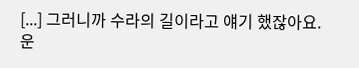[...] 그러니까 수라의 길이라고 얘기 했잖아요.
운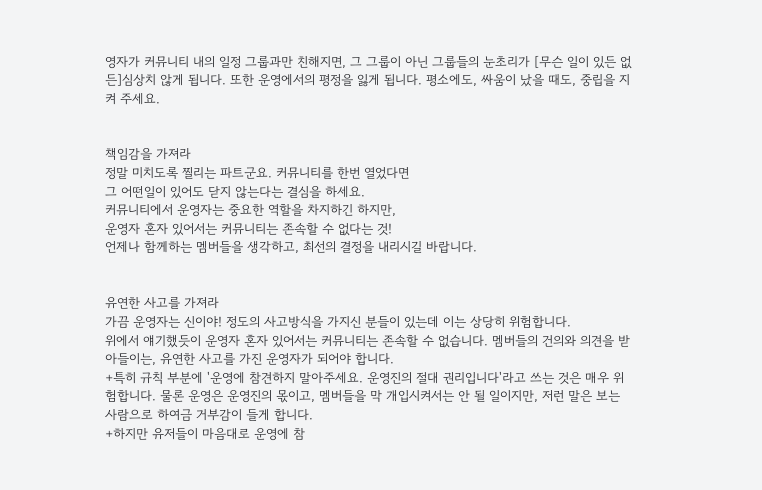영자가 커뮤니티 내의 일정 그룹과만 친해지면, 그 그룹이 아닌 그룹들의 눈초리가 [무슨 일이 있든 없든]심상치 않게 됩니다. 또한 운영에서의 평정을 잃게 됩니다. 평소에도, 싸움이 났을 때도, 중립을 지켜 주세요.


책임감을 가져라
정말 미치도록 찔리는 파트군요. 커뮤니티를 한번 열었다면
그 어떤일이 있어도 닫지 않는다는 결심을 하세요.
커뮤니티에서 운영자는 중요한 역할을 차지하긴 하지만,
운영자 혼자 있어서는 커뮤니티는 존속할 수 없다는 것!
언제나 함께하는 멤버들을 생각하고, 최선의 결정을 내리시길 바랍니다.


유연한 사고를 가져라
가끔 운영자는 신이야! 정도의 사고방식을 가지신 분들이 있는데 이는 상당히 위험합니다.
위에서 얘기했듯이 운영자 혼자 있어서는 커뮤니티는 존속할 수 없습니다. 멤버들의 건의와 의견을 받아들이는, 유연한 사고를 가진 운영자가 되어야 합니다.
+특히 규칙 부분에 '운영에 참견하지 말아주세요. 운영진의 절대 권리입니다'라고 쓰는 것은 매우 위험합니다. 물론 운영은 운영진의 몫이고, 멤버들을 막 개입시켜서는 안 될 일이지만, 저런 말은 보는 사람으로 하여금 거부감이 들게 합니다.
+하지만 유저들이 마음대로 운영에 참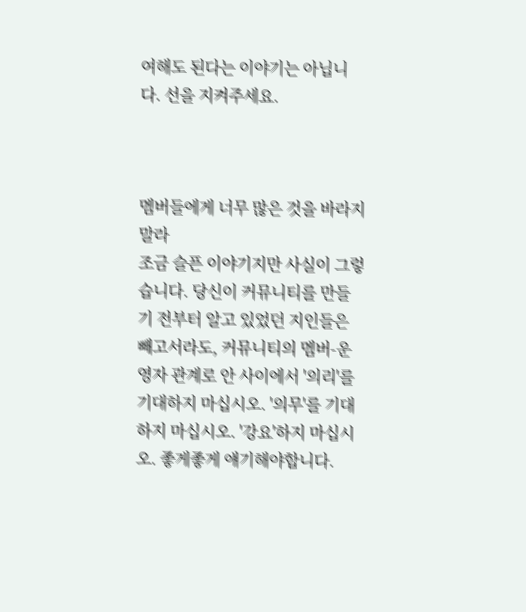여해도 된다는 이야기는 아닙니다. 선을 지켜주세요.



멤버들에게 너무 많은 것을 바라지 말라
조금 슬픈 이야기지만 사실이 그렇습니다. 당신이 커뮤니티를 만들기 전부터 알고 있었던 지인들은 빼고서라도, 커뮤니티의 멤버-운영자 관계로 안 사이에서 '의리'를 기대하지 마십시오. '의무'를 기대하지 마십시오. '강요'하지 마십시오. 좋게좋게 얘기해야합니다.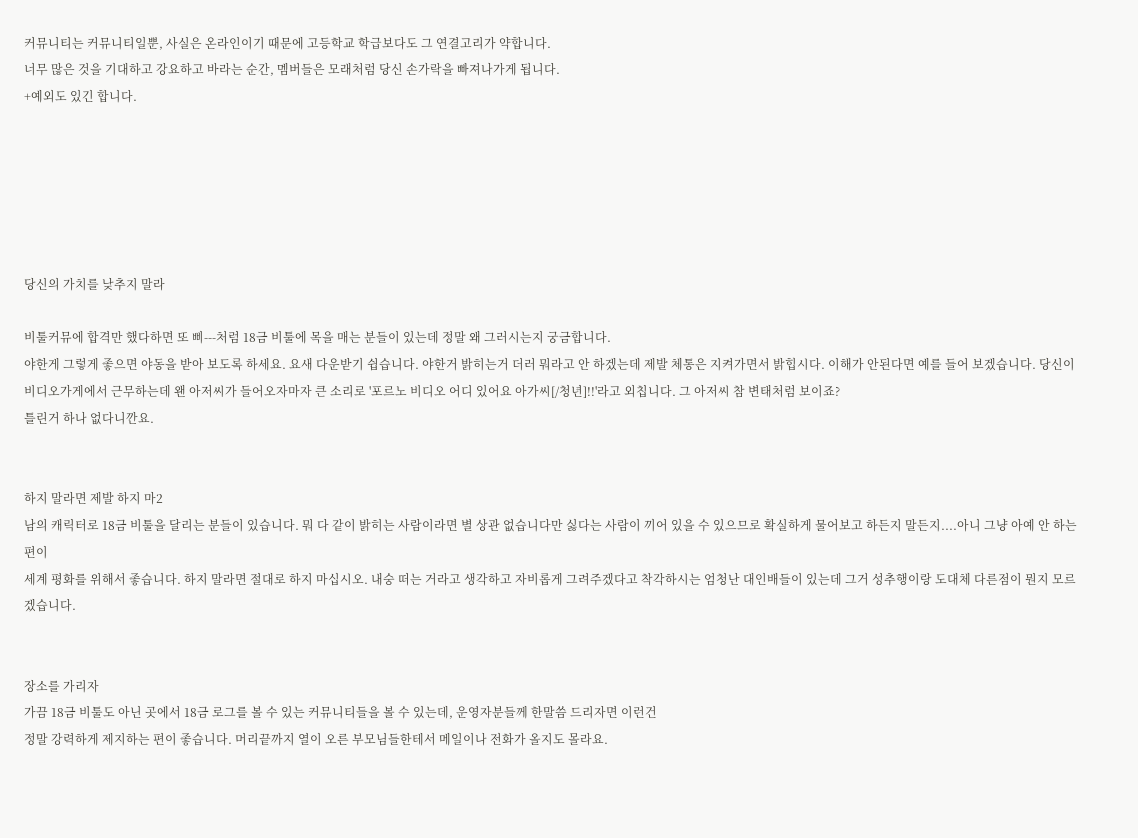커뮤니티는 커뮤니티일뿐, 사실은 온라인이기 때문에 고등학교 학급보다도 그 연결고리가 약합니다.
너무 많은 것을 기대하고 강요하고 바라는 순간, 멤버들은 모래처럼 당신 손가락을 빠져나가게 됩니다.
+예외도 있긴 합니다.






당신의 가치를 낮추지 말라

비툴커뮤에 합격만 했다하면 또 삐---처럼 18금 비툴에 목을 매는 분들이 있는데 정말 왜 그러시는지 궁금합니다.
야한게 그렇게 좋으면 야동을 받아 보도록 하세요. 요새 다운받기 쉽습니다. 야한거 밝히는거 더러 뭐라고 안 하겠는데 제발 체통은 지켜가면서 밝힙시다. 이해가 안된다면 예를 들어 보겠습니다. 당신이 비디오가게에서 근무하는데 왠 아저씨가 들어오자마자 큰 소리로 '포르노 비디오 어디 있어요 아가씨[/청년]!!'라고 외칩니다. 그 아저씨 참 변태처럼 보이죠?
틀린거 하나 없다니깐요.


하지 말라면 제발 하지 마2
남의 캐릭터로 18금 비툴을 달리는 분들이 있습니다. 뭐 다 같이 밝히는 사람이라면 별 상관 없습니다만 싫다는 사람이 끼어 있을 수 있으므로 확실하게 물어보고 하든지 말든지....아니 그냥 아예 안 하는 편이
세계 평화를 위해서 좋습니다. 하지 말라면 절대로 하지 마십시오. 내숭 떠는 거라고 생각하고 자비롭게 그려주겠다고 착각하시는 엄청난 대인배들이 있는데 그거 성추행이랑 도대체 다른점이 뭔지 모르겠습니다.


장소를 가리자
가끔 18금 비툴도 아닌 곳에서 18금 로그를 볼 수 있는 커뮤니티들을 볼 수 있는데, 운영자분들께 한말씀 드리자면 이런건
정말 강력하게 제지하는 편이 좋습니다. 머리끝까지 열이 오른 부모님들한테서 메일이나 전화가 올지도 몰라요.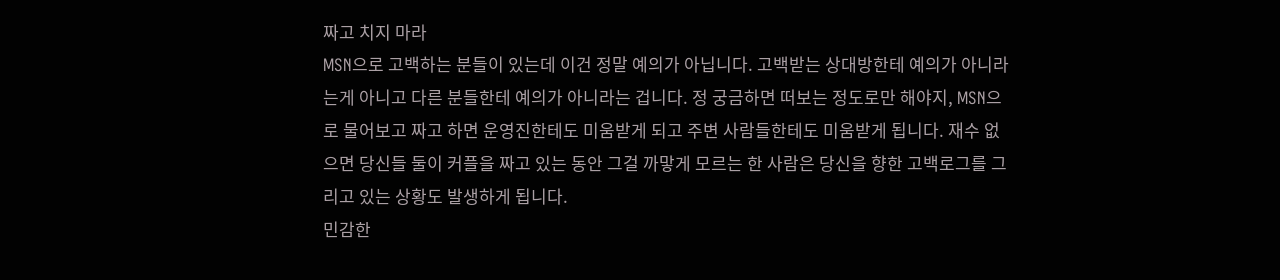짜고 치지 마라
MSN으로 고백하는 분들이 있는데 이건 정말 예의가 아닙니다. 고백받는 상대방한테 예의가 아니라는게 아니고 다른 분들한테 예의가 아니라는 겁니다. 정 궁금하면 떠보는 정도로만 해야지, MSN으로 물어보고 짜고 하면 운영진한테도 미움받게 되고 주변 사람들한테도 미움받게 됩니다. 재수 없으면 당신들 둘이 커플을 짜고 있는 동안 그걸 까맣게 모르는 한 사람은 당신을 향한 고백로그를 그리고 있는 상황도 발생하게 됩니다.
민감한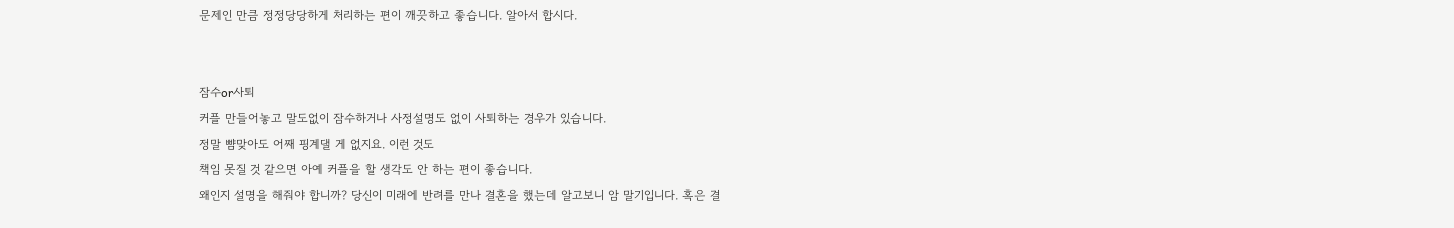문제인 만큼 정정당당하게 처리하는 편이 깨끗하고 좋습니다. 알아서 합시다.


잠수or사퇴
커플 만들어놓고 말도없이 잠수하거나 사정설명도 없이 사퇴하는 경우가 있습니다.
정말 뺨맞아도 어째 핑계댈 게 없지요. 이런 것도
책임 못질 것 같으면 아예 커플을 할 생각도 안 하는 편이 좋습니다.
왜인지 설명을 해줘야 합니까? 당신이 미래에 반려를 만나 결혼을 했는데 알고보니 암 말기입니다. 혹은 결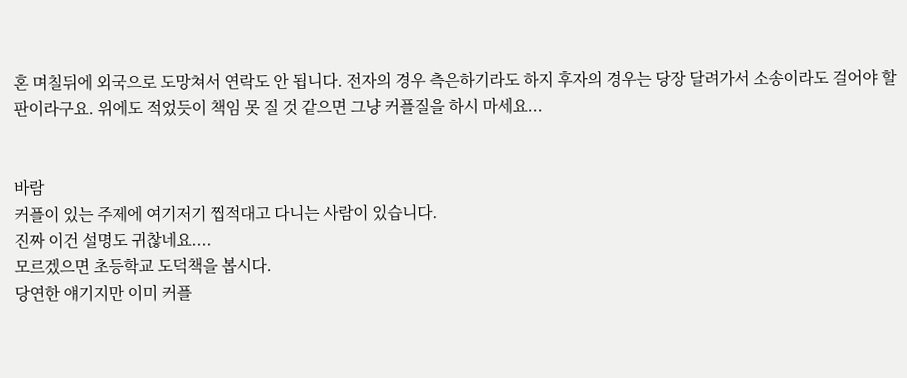혼 며칠뒤에 외국으로 도망쳐서 연락도 안 됩니다. 전자의 경우 측은하기라도 하지 후자의 경우는 당장 달려가서 소송이라도 걸어야 할 판이라구요. 위에도 적었듯이 책임 못 질 것 같으면 그냥 커플질을 하시 마세요...


바람
커플이 있는 주제에 여기저기 찝적대고 다니는 사람이 있습니다.
진짜 이건 설명도 귀찮네요....
모르겠으면 초등학교 도덕책을 봅시다.
당연한 얘기지만 이미 커플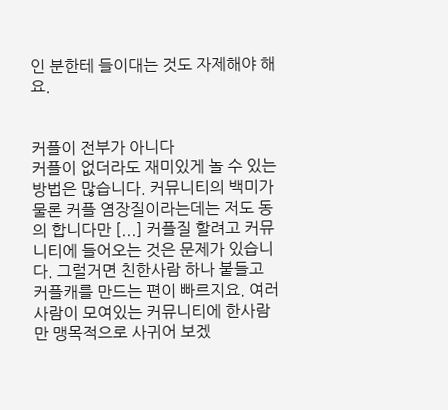인 분한테 들이대는 것도 자제해야 해요.


커플이 전부가 아니다
커플이 없더라도 재미있게 놀 수 있는 방법은 많습니다. 커뮤니티의 백미가 물론 커플 염장질이라는데는 저도 동의 합니다만 [...] 커플질 할려고 커뮤니티에 들어오는 것은 문제가 있습니다. 그럴거면 친한사람 하나 붙들고 커플캐를 만드는 편이 빠르지요. 여러 사람이 모여있는 커뮤니티에 한사람만 맹목적으로 사귀어 보겠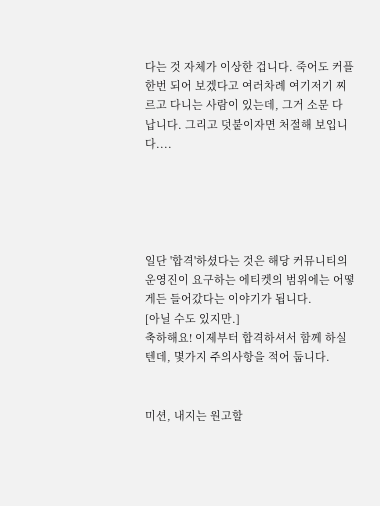다는 것 자체가 이상한 겁니다. 죽어도 커플 한번 되어 보겠다고 여러차례 여기저기 찌르고 다니는 사람이 있는데, 그거 소문 다 납니다. 그리고 덧붙이자면 처절해 보입니다....





일단 '합격'하셨다는 것은 해당 커뮤니티의 운영진이 요구하는 에티켓의 범위에는 어떻게든 들어갔다는 이야기가 됩니다.
[아닐 수도 있지만.]
축하해요! 이제부터 합격하셔서 함께 하실텐데, 몇가지 주의사항을 적어 둡니다.


미션, 내지는 원고할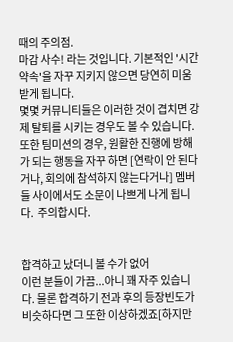때의 주의점.
마감 사수! 라는 것입니다. 기본적인 '시간 약속'을 자꾸 지키지 않으면 당연히 미움받게 됩니다.
몇몇 커뮤니티들은 이러한 것이 겹치면 강제 탈퇴를 시키는 경우도 볼 수 있습니다.
또한 팀미션의 경우, 원활한 진행에 방해가 되는 행동을 자꾸 하면 [연락이 안 된다거나, 회의에 참석하지 않는다거나] 멤버들 사이에서도 소문이 나쁘게 나게 됩니다.  주의합시다.


합격하고 났더니 볼 수가 없어
이런 분들이 가끔...아니 꽤 자주 있습니다. 물론 합격하기 전과 후의 등장빈도가 비슷하다면 그 또한 이상하겠죠[하지만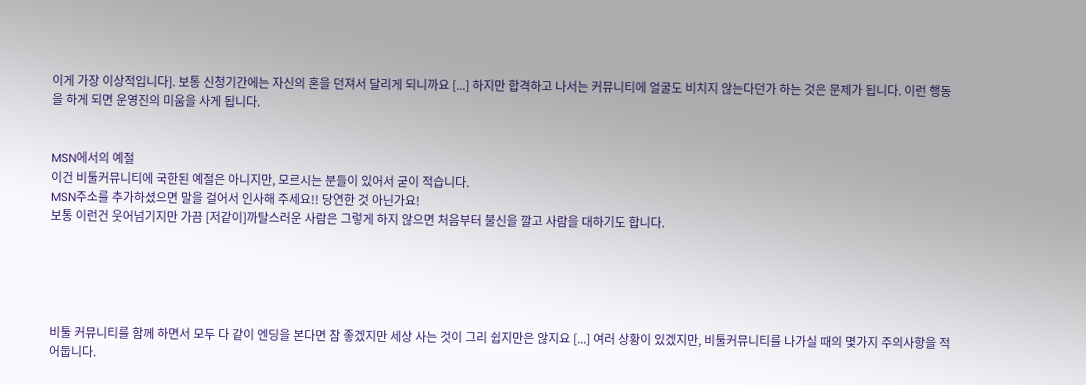이게 가장 이상적입니다]. 보통 신청기간에는 자신의 혼을 던져서 달리게 되니까요 [...] 하지만 합격하고 나서는 커뮤니티에 얼굴도 비치지 않는다던가 하는 것은 문제가 됩니다. 이런 행동을 하게 되면 운영진의 미움을 사게 됩니다.


MSN에서의 예절
이건 비툴커뮤니티에 국한된 예절은 아니지만, 모르시는 분들이 있어서 굳이 적습니다.
MSN주소를 추가하셨으면 말을 걸어서 인사해 주세요!! 당연한 것 아닌가요!
보통 이런건 웃어넘기지만 가끔 [저같이]까탈스러운 사람은 그렇게 하지 않으면 처음부터 불신을 깔고 사람을 대하기도 합니다.





비툴 커뮤니티를 함께 하면서 모두 다 같이 엔딩을 본다면 참 좋겠지만 세상 사는 것이 그리 쉽지만은 않지요 [...] 여러 상황이 있겠지만, 비툴커뮤니티를 나가실 때의 몇가지 주의사항을 적어둡니다.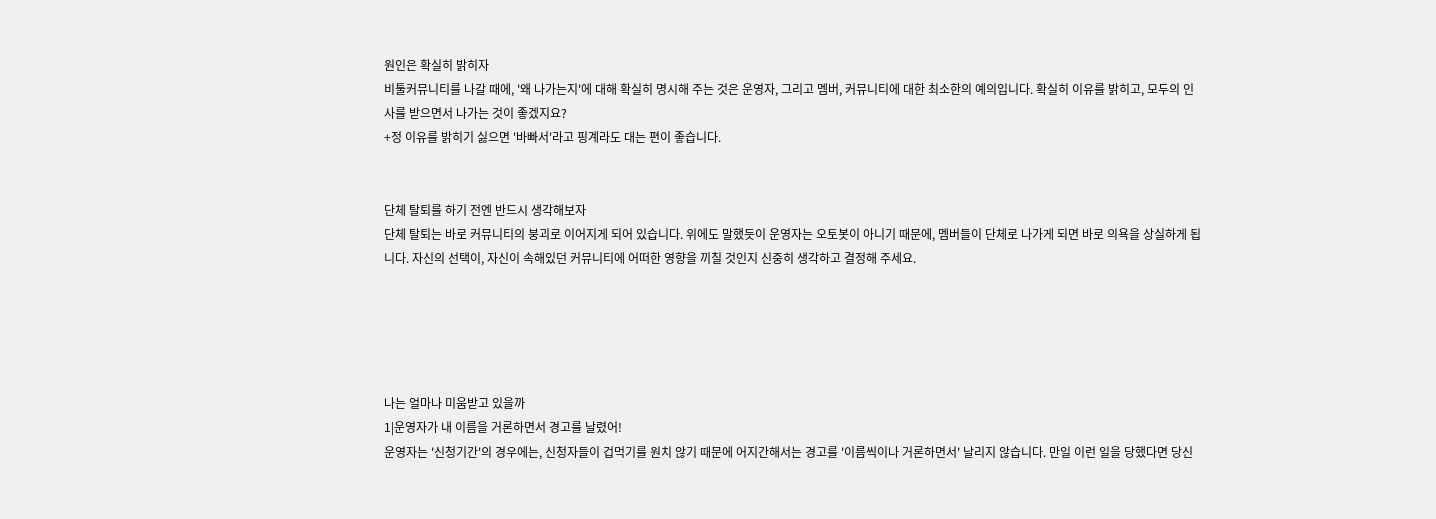원인은 확실히 밝히자
비툴커뮤니티를 나갈 때에, '왜 나가는지'에 대해 확실히 명시해 주는 것은 운영자, 그리고 멤버, 커뮤니티에 대한 최소한의 예의입니다. 확실히 이유를 밝히고, 모두의 인사를 받으면서 나가는 것이 좋겠지요?
+정 이유를 밝히기 싫으면 '바빠서'라고 핑계라도 대는 편이 좋습니다.


단체 탈퇴를 하기 전엔 반드시 생각해보자
단체 탈퇴는 바로 커뮤니티의 붕괴로 이어지게 되어 있습니다. 위에도 말했듯이 운영자는 오토봇이 아니기 때문에, 멤버들이 단체로 나가게 되면 바로 의욕을 상실하게 됩니다. 자신의 선택이, 자신이 속해있던 커뮤니티에 어떠한 영향을 끼칠 것인지 신중히 생각하고 결정해 주세요.





나는 얼마나 미움받고 있을까
1|운영자가 내 이름을 거론하면서 경고를 날렸어!
운영자는 '신청기간'의 경우에는, 신청자들이 겁먹기를 원치 않기 때문에 어지간해서는 경고를 '이름씩이나 거론하면서' 날리지 않습니다. 만일 이런 일을 당했다면 당신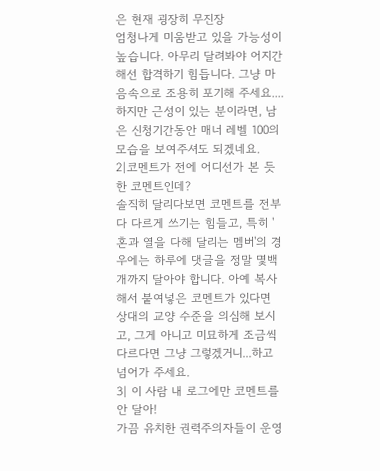은 현재 굉장히 무진장
엄청나게 미움받고 있을 가능성이 높습니다. 아무리 달려봐야 어지간해선 합격하기 힘듭니다. 그냥 마음속으로 조용히 포기해 주세요.... 하지만 근성이 있는 분이라면, 남은 신청기간동안 매너 레벨 100의 모습을 보여주셔도 되겠네요.
2|코멘트가 전에 어디선가 본 듯한 코멘트인데?
솔직히 달리다보면 코멘트를 전부다 다르게 쓰기는 힘들고, 특히 '혼과 열을 다해 달리는 멤버'의 경우에는 하루에 댓글을 정말 몇백개까지 달아야 합니다. 아예 복사해서 붙여넣은 코멘트가 있다면 상대의 교양 수준을 의심해 보시고, 그게 아니고 미묘하게 조금씩 다르다면 그냥 그렇겠거니...하고 넘어가 주세요.
3| 이 사람 내 로그에만 코멘트를 안 달아!
가끔 유치한 권력주의자들이 운영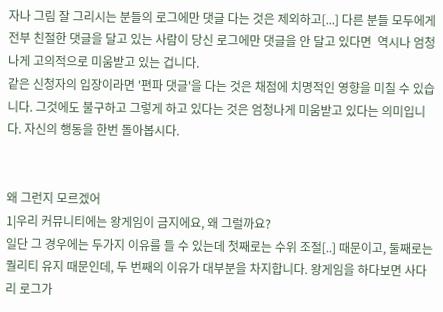자나 그림 잘 그리시는 분들의 로그에만 댓글 다는 것은 제외하고[...] 다른 분들 모두에게 전부 친절한 댓글을 달고 있는 사람이 당신 로그에만 댓글을 안 달고 있다면  역시나 엄청나게 고의적으로 미움받고 있는 겁니다.
같은 신청자의 입장이라면 '편파 댓글'을 다는 것은 채점에 치명적인 영향을 미칠 수 있습니다. 그것에도 불구하고 그렇게 하고 있다는 것은 엄청나게 미움받고 있다는 의미입니다. 자신의 행동을 한번 돌아봅시다.


왜 그런지 모르겠어
1|우리 커뮤니티에는 왕게임이 금지에요, 왜 그럴까요?
일단 그 경우에는 두가지 이유를 들 수 있는데 첫째로는 수위 조절[..] 때문이고, 둘째로는 퀄리티 유지 때문인데, 두 번째의 이유가 대부분을 차지합니다. 왕게임을 하다보면 사다리 로그가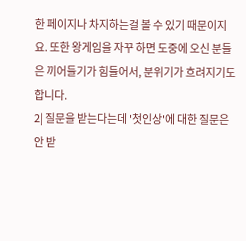한 페이지나 차지하는걸 볼 수 있기 때문이지요. 또한 왕게임을 자꾸 하면 도중에 오신 분들은 끼어들기가 힘들어서, 분위기가 흐려지기도 합니다.
2| 질문을 받는다는데 '첫인상'에 대한 질문은 안 받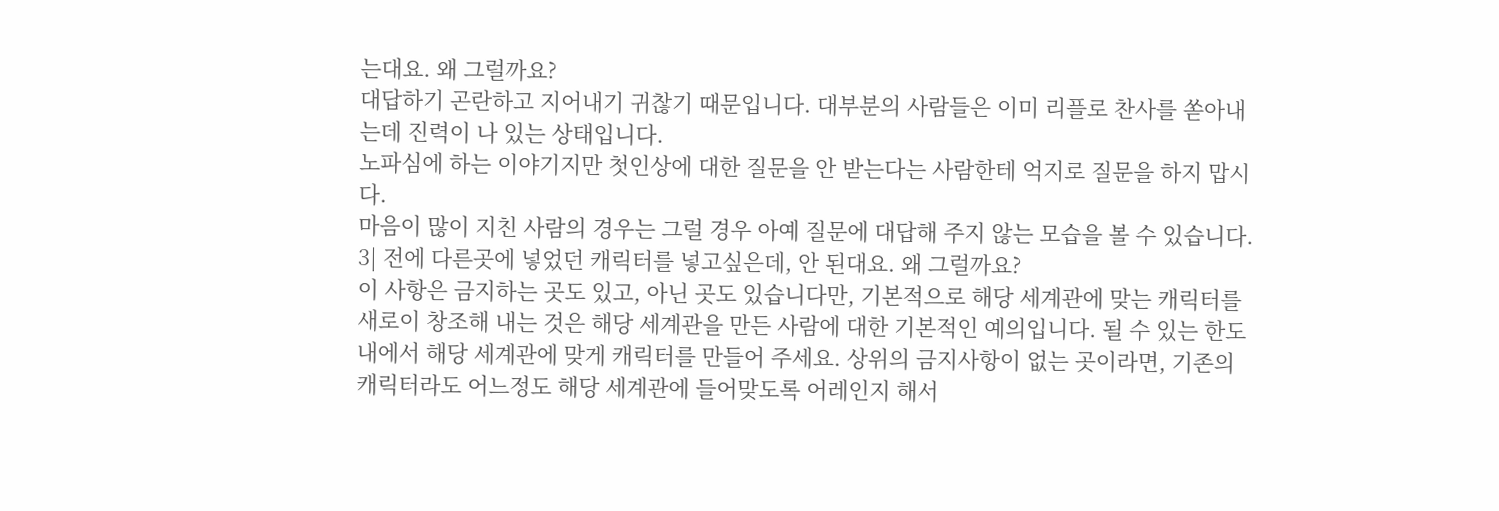는대요. 왜 그럴까요?
대답하기 곤란하고 지어내기 귀찮기 때문입니다. 대부분의 사람들은 이미 리플로 찬사를 쏟아내는데 진력이 나 있는 상태입니다.
노파심에 하는 이야기지만 첫인상에 대한 질문을 안 받는다는 사람한테 억지로 질문을 하지 맙시다.
마음이 많이 지친 사람의 경우는 그럴 경우 아예 질문에 대답해 주지 않는 모습을 볼 수 있습니다.
3| 전에 다른곳에 넣었던 캐릭터를 넣고싶은데, 안 된대요. 왜 그럴까요?
이 사항은 금지하는 곳도 있고, 아닌 곳도 있습니다만, 기본적으로 해당 세계관에 맞는 캐릭터를 새로이 창조해 내는 것은 해당 세계관을 만든 사람에 대한 기본적인 예의입니다. 될 수 있는 한도 내에서 해당 세계관에 맞게 캐릭터를 만들어 주세요. 상위의 금지사항이 없는 곳이라면, 기존의 캐릭터라도 어느정도 해당 세계관에 들어맞도록 어레인지 해서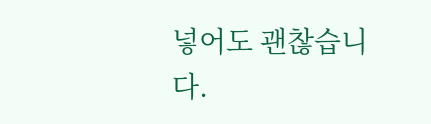넣어도 괜찮습니다.